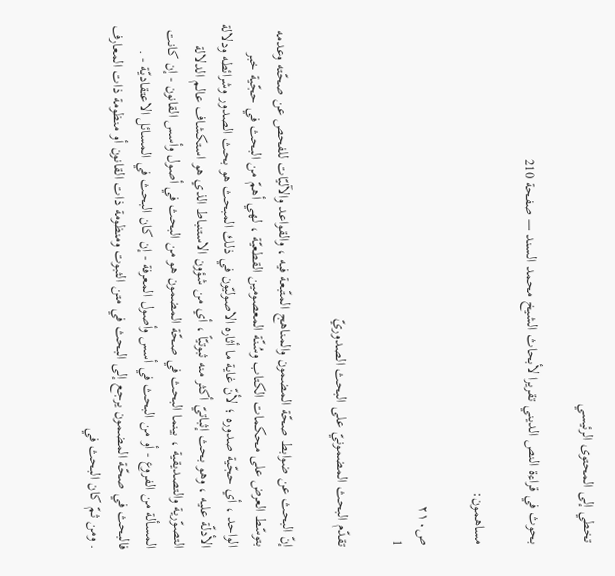تخطي إلى المحتوى الرئيسي

بحوث في قراءة النص الديني تقريرا لأبحاث الشيخ محمد السند — صفحة 210

مساهمون:

ص٢١٠
1

تقدّم البحث المضمونيّ على البحث الصدوريّ

إنّ البحث عن ضوابط صحّة المضمون والمناهج المتّبعة فيه ، والقواعد والآليّات للفحص عن صحّته وعدمه بتوسّط العرض على محكمات الكتاب وسُنّة المعصومين القطعيّة ، لهي أهمّ من البحث في حجّية خبر الواحد ، أي حجّية صدوره ؛ لأنّ غاية ما أثاره الاصوليّون في ذلك المبحث هو بحث الصدور وشرائطه ودلالة الأدلّة عليه ، وهو بحث إثباتيّ أكثر منه ثبوتيّاً ، أي من شؤون الاستنباط الذي هو استكشاف عالم الدلالة التصوّرية والتصديقية ، بينما البحث في صحّة المضمون هو من البحث في أصول وأسس القانون - إن كانت المسألة من الفروع - أو من البحث في أسس وأصول المعرفة - إن كان البحث في المسائل الاعتقاديّة - . فالبحث في صحّة المضمون يرجع إلى البحث في متن الثبوت ومنظومة ذات القانون أو منظومة ذات المعارف . ومن ثمّ كان البحث في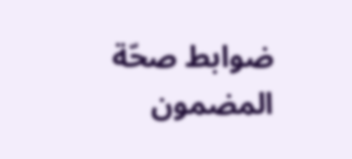ضوابط صحّة المضمون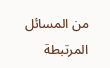من المسائل المرتبطة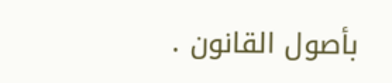بأصول القانون .